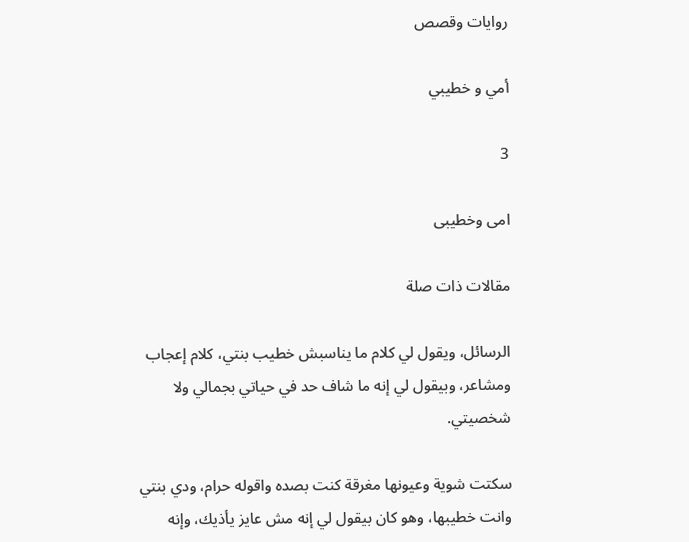روايات وقصص

أمي و خطيبي

3

امى وخطيبى

مقالات ذات صلة

الرسائل، ويقول لي كلام ما يناسبش خطيب بنتي، كلام إعجاب ومشاعر، وبيقول لي إنه ما شاف حد في حياتي بجمالي ولا شخصيتي.

سكتت شوية وعيونها مغرقة كنت بصده واقوله حرام، ودي بنتي وانت خطيبها، وهو كان بيقول لي إنه مش عايز يأذيك، وإنه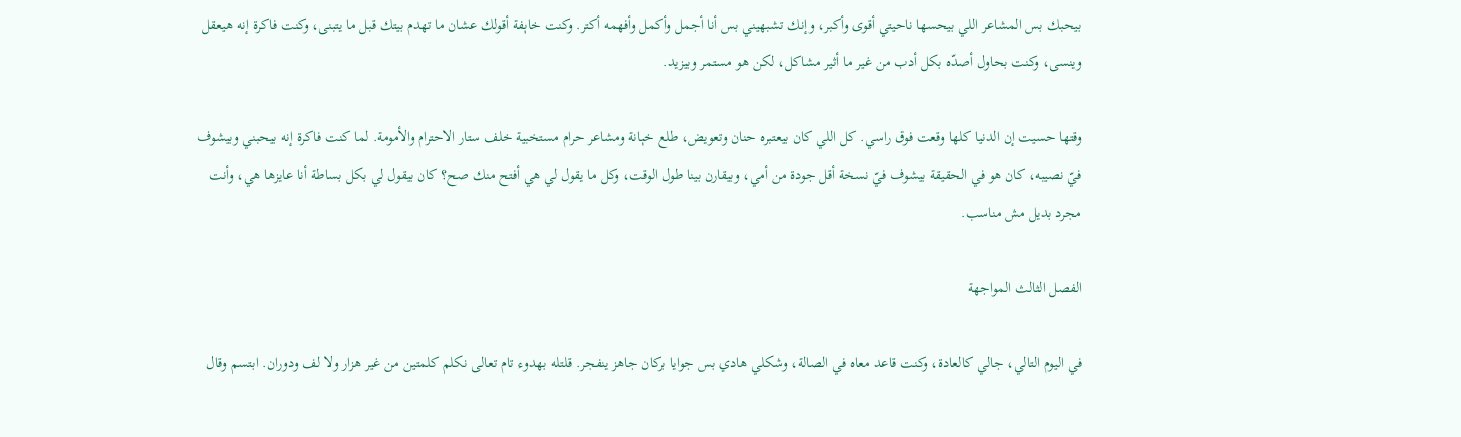بيحبك بس المشاعر اللي بيحسها ناحيتي أقوى وأكبر، وإنك تشبهيني بس أنا أجمل وأكمل وأفهمه أكتر. وكنت خاېفة أقولك عشان ما تهدم بيتك قبل ما يتبنى، وكنت فاكرة إنه هيعقل وينسى، وكنت بحاول أصدّه بكل أدب من غير ما أثير مشاكل، لكن هو مستمر وبيزيد.

وقتها حسيت إن الدنيا كلها وقعت فوق راسي. كل اللي كان بيعتبره حنان وتعويض، طلع خېانة ومشاعر حرام مستخبية خلف ستار الاحترام والأمومة. لما كنت فاكرة إنه بيحبني وبيشوف فيّ نصيبه، كان هو في الحقيقة بيشوف فيّ نسخة أقل جودة من أمي، وبيقارن بينا طول الوقت، وكل ما يقول لي هي أفتح منك صح؟ كان بيقول لي بكل بساطة أنا عايزها هي، وأنت مجرد بديل مش مناسب.

الفصل الثالث المواجهة

في اليوم التالي، جالي كالعادة، وكنت قاعد معاه في الصالة، وشكلي هادي بس جوايا بركان جاهز ينفجر. قلتله بهدوء تام تعالى نكلم كلمتين من غير هزار ولا لف ودوران. ابتسم وقال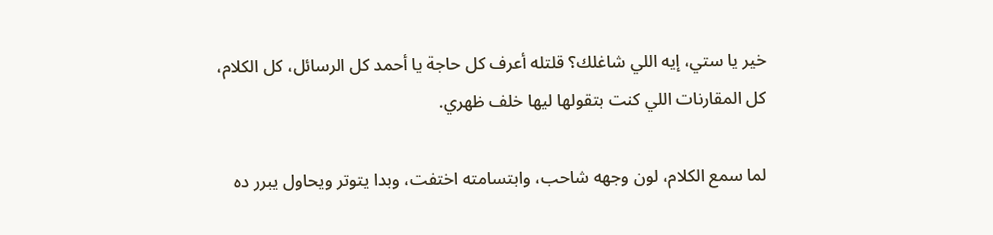خير يا ستي، إيه اللي شاغلك؟ قلتله أعرف كل حاجة يا أحمد كل الرسائل، كل الكلام، كل المقارنات اللي كنت بتقولها ليها خلف ظهري.

لما سمع الكلام، لون وجهه شاحب، وابتسامته اختفت، وبدا يتوتر ويحاول يبرر ده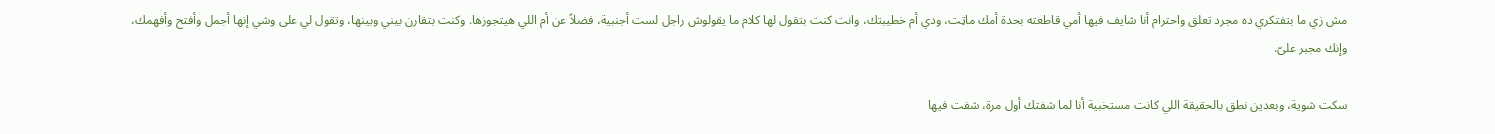مش زي ما بتفتكري ده مجرد تعلق واحترام أنا شايف فيها أمي قاطعته بحدة أمك ماټت، ودي أم خطيبتك، وانت كنت بتقول لها كلام ما يقولوش راجل لست أجنبية، فضلاً عن أم اللي هيتجوزها. وكنت بتقارن بيني وبينها، وتقول لي على وشي إنها أجمل وأفتح وأفهمك، وإنك مجبر علىّ.

سكت شوية، وبعدين نطق بالحقيقة اللي كانت مستخبية أنا لما شفتك أول مرة، شفت فيها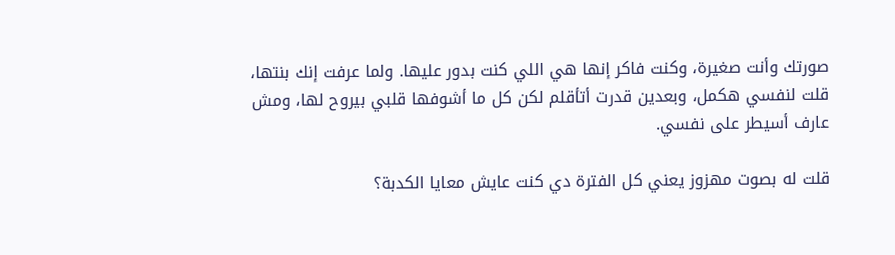صورتك وأنت صغيرة، وكنت فاكر إنها هي اللي كنت بدور عليها. ولما عرفت إنك بنتها، قلت لنفسي هكمل، وبعدين قدرت أتأقلم لكن كل ما أشوفها قلبي بيروح لها، ومش عارف أسيطر على نفسي.

قلت له بصوت مهزوز يعني كل الفترة دي كنت عايش معايا الكدبة؟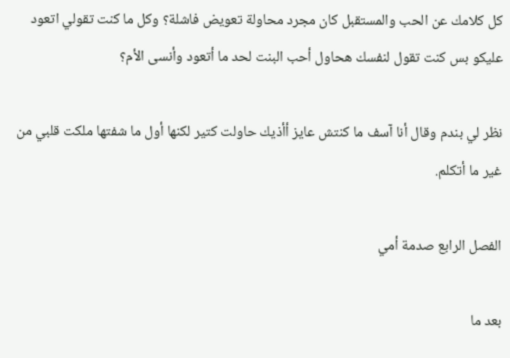كل كلامك عن الحب والمستقبل كان مجرد محاولة تعويض فاشلة؟ وكل ما كنت تقولي اتعود عليكو بس كنت تقول لنفسك هحاول أحب البنت لحد ما أتعود وأنسى الأم؟

نظر لي بندم وقال أنا آسف ما كنتش عايز أأذيك حاولت كتير لكنها أول ما شفتها ملكت قلبي من غير ما أتكلم.

الفصل الرابع صدمة أمي

بعد ما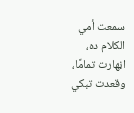سمعت أمي الكلام ده، اڼهارت تمامًا، وقعدت تبكي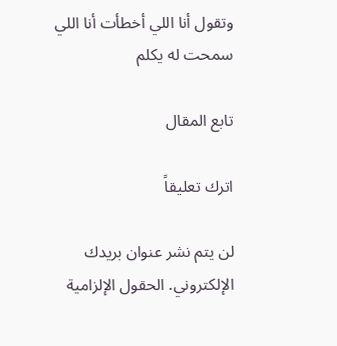وتقول أنا اللي أخطأت أنا اللي سمحت له يكلم

تابع المقال

اترك تعليقاً

لن يتم نشر عنوان بريدك الإلكتروني. الحقول الإلزامية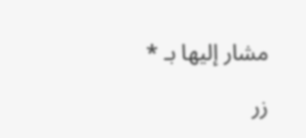مشار إليها بـ *

زر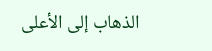الذهاب إلى الأعلى